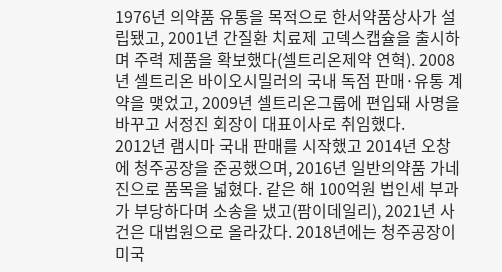1976년 의약품 유통을 목적으로 한서약품상사가 설립됐고, 2001년 간질환 치료제 고덱스캡슐을 출시하며 주력 제품을 확보했다(셀트리온제약 연혁). 2008년 셀트리온 바이오시밀러의 국내 독점 판매·유통 계약을 맺었고, 2009년 셀트리온그룹에 편입돼 사명을 바꾸고 서정진 회장이 대표이사로 취임했다.
2012년 램시마 국내 판매를 시작했고 2014년 오창에 청주공장을 준공했으며, 2016년 일반의약품 가네진으로 품목을 넓혔다. 같은 해 100억원 법인세 부과가 부당하다며 소송을 냈고(팜이데일리), 2021년 사건은 대법원으로 올라갔다. 2018년에는 청주공장이 미국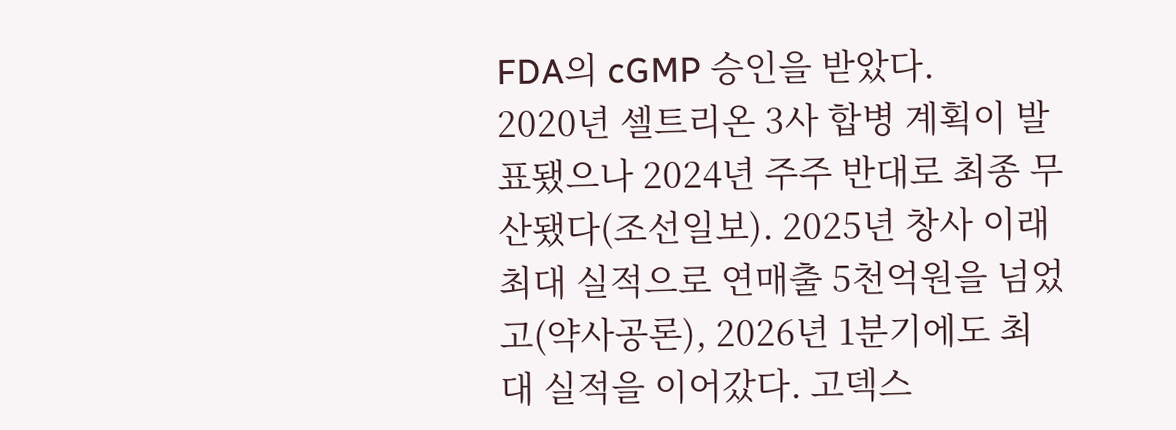FDA의 cGMP 승인을 받았다.
2020년 셀트리온 3사 합병 계획이 발표됐으나 2024년 주주 반대로 최종 무산됐다(조선일보). 2025년 창사 이래 최대 실적으로 연매출 5천억원을 넘었고(약사공론), 2026년 1분기에도 최대 실적을 이어갔다. 고덱스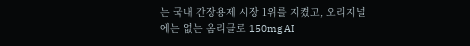는 국내 간장용제 시장 1위를 지켰고, 오리지널에는 없는 옴리클로 150mg AI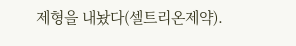제형을 내놨다(셀트리온제약).